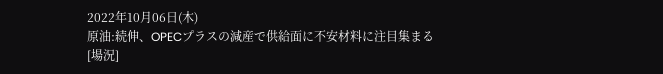2022年10月06日(木)
原油:続伸、OPECプラスの減産で供給面に不安材料に注目集まる
[場況]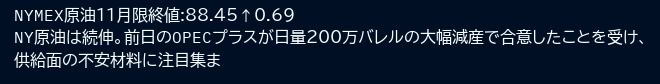NYMEX原油11月限終値:88.45↑0.69
NY原油は続伸。前日のOPECプラスが日量200万バレルの大幅減産で合意したことを受け、供給面の不安材料に注目集ま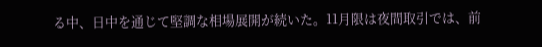る中、日中を通じて堅調な相場展開が続いた。11月限は夜間取引では、前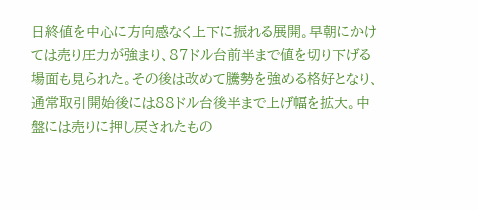日終値を中心に方向感なく上下に振れる展開。早朝にかけては売り圧力が強まり、87ドル台前半まで値を切り下げる場面も見られた。その後は改めて騰勢を強める格好となり、通常取引開始後には88ドル台後半まで上げ幅を拡大。中盤には売りに押し戻されたもの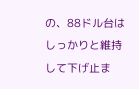の、88ドル台はしっかりと維持して下げ止ま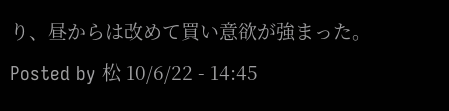り、昼からは改めて買い意欲が強まった。
Posted by 松 10/6/22 - 14:45